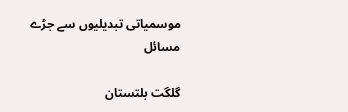موسمیاتی تبدیلیوں سے جڑے مسائل

گلگت بلتستان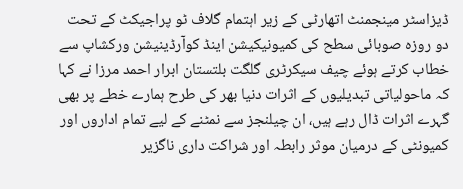ڈیزاسٹر مینجمنٹ اتھارٹی کے زیر اہتمام گلاف ٹو پراجیکٹ کے تحت دو روزہ صوبائی سطح کی کمیونیکیشن اینڈ کوآرڈینیشن ورکشاپ سے خطاب کرتے ہوئے چیف سیکرٹری گلگت بلتستان ابرار احمد مرزا نے کہا کہ ماحولیاتی تبدیلیوں کے اثرات دنیا بھر کی طرح ہمارے خطے پر بھی گہرے اثرات ڈال رہے ہیں، ان چیلنجز سے نمٹنے کے لیے تمام اداروں اور کمیونٹی کے درمیان موثر رابطہ اور شراکت داری ناگزیر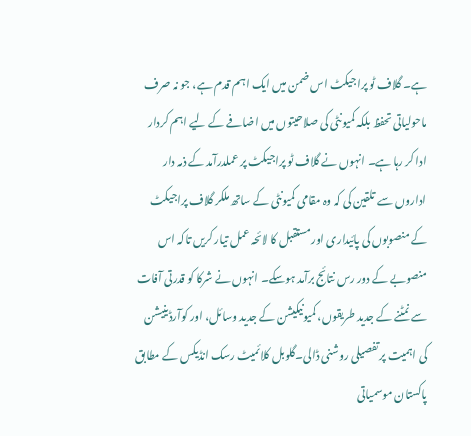ہے۔ گلاف ٹو پراجیکٹ اس ضمن میں ایک اہم قدم ہے، جو نہ صرف ماحولیاتی تحفظ بلکہ کمیونٹی کی صلاحیتوں میں اضافے کے لیے اہم کردار ادا کر رہا ہے۔ انہوں نے گلاف ٹو پراجیکٹ پر عملدرآمد کے ذمہ دار اداروں سے تلقین کی کہ وہ مقامی کمیونٹی کے ساتھ ملکر گلاف پراجیکٹ کے منصوبوں کی پائیداری اور مستقبل کا لائحہ عمل تیار کریں تاکہ اس منصوبے کے دور رس نتائج برآمد ہوسکے۔ انہوں نے شرکا کو قدرتی آفات سے نمٹنے کے جدید طریقوں، کمیونیکیشن کے جدید وسائل، اور کوآرڈینیشن کی اہمیت پر تفصیلی روشنی ڈالی۔گلوبل کلائمیٹ رسک انڈیکس کے مطابق پاکستان موسمیاتی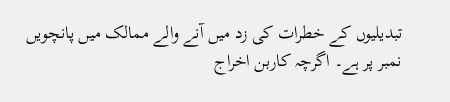تبدیلیوں کے خطرات کی زد میں آنے والے ممالک میں پانچویں نمبر پر ہے۔ اگرچہ کاربن اخراج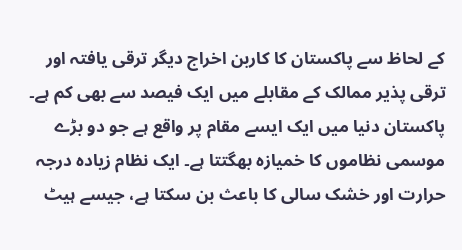کے لحاظ سے پاکستان کا کاربن اخراج دیگر ترقی یافتہ اور ترقی پذیر ممالک کے مقابلے میں ایک فیصد سے بھی کم ہے۔ پاکستان دنیا میں ایک ایسے مقام پر واقع ہے جو دو بڑے موسمی نظاموں کا خمیازہ بھگتتا ہے۔ ایک نظام زیادہ درجہ حرارت اور خشک سالی کا باعث بن سکتا ہے، جیسے ہیٹ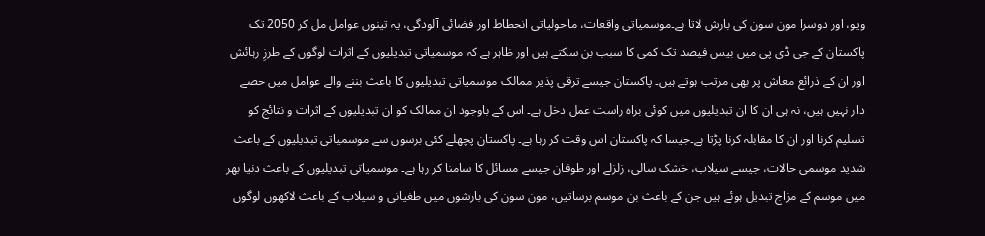ویو، اور دوسرا مون سون کی بارش لاتا ہے۔موسمیاتی واقعات، ماحولیاتی انحطاط اور فضائی آلودگی، یہ تینوں عوامل مل کر 2050 تک پاکستان کے جی ڈی پی میں بیس فیصد تک کمی کا سبب بن سکتے ہیں اور ظاہر ہے کہ موسمیاتی تبدیلیوں کے اثرات لوگوں کے طرزِ رہائش اور ان کے ذرائع معاش پر بھی مرتب ہوتے ہیں۔ پاکستان جیسے ترقی پذیر ممالک موسمیاتی تبدیلیوں کا باعث بننے والے عوامل میں حصے دار نہیں ہیں، نہ ہی ان کا ان تبدیلیوں میں کوئی براہ راست عمل دخل ہے۔ اس کے باوجود ان ممالک کو ان تبدیلیوں کے اثرات و نتائج کو تسلیم کرنا اور ان کا مقابلہ کرنا پڑتا ہے۔جیسا کہ پاکستان اس وقت کر رہا ہے۔ پاکستان پچھلے کئی برسوں سے موسمیاتی تبدیلیوں کے باعث شدید موسمی حالات، جیسے سیلاب، خشک سالی، زلزلے اور طوفان جیسے مسائل کا سامنا کر رہا ہے۔ موسمیاتی تبدیلیوں کے باعث دنیا بھر میں موسم کے مزاج تبدیل ہوئے ہیں جن کے باعث بن موسم برساتیں، مون سون کی بارشوں میں طغیانی و سیلاب کے باعث لاکھوں لوگوں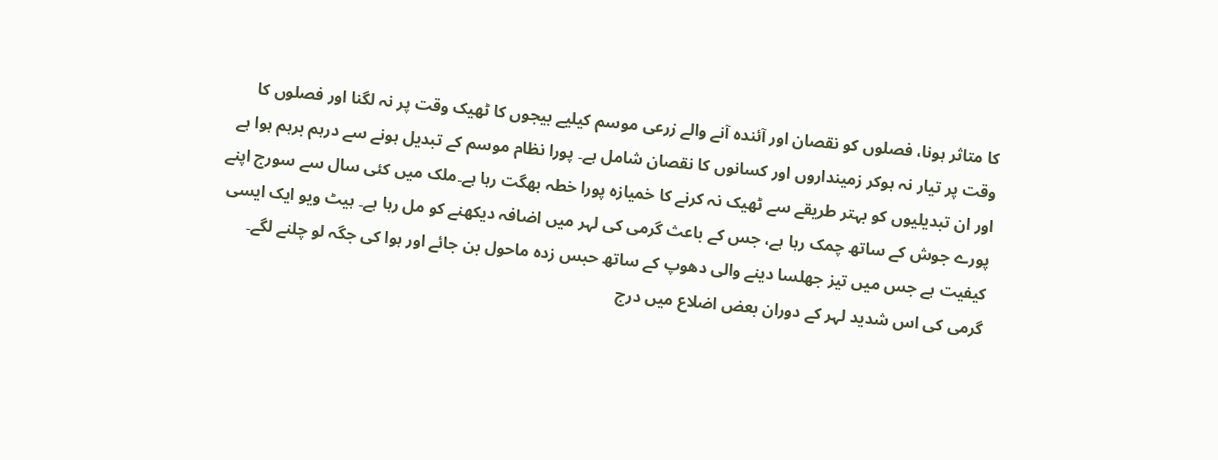کا متاثر ہونا، فصلوں کو نقصان اور آئندہ آنے والے زرعی موسم کیلیے بیجوں کا ٹھیک وقت پر نہ لگنا اور فصلوں کا وقت پر تیار نہ ہوکر زمینداروں اور کسانوں کا نقصان شامل ہے۔ پورا نظام موسم کے تبدیل ہونے سے درہم برہم ہوا ہے اور ان تبدیلیوں کو بہتر طریقے سے ٹھیک نہ کرنے کا خمیازہ پورا خطہ بھگت رہا ہے۔ملک میں کئی سال سے سورج اپنے پورے جوش کے ساتھ چمک رہا ہے، جس کے باعث گرمی کی لہر میں اضافہ دیکھنے کو مل رہا ہے۔ ہیٹ ویو ایک ایسی کیفیت ہے جس میں تیز جھلسا دینے والی دھوپ کے ساتھ حبس زدہ ماحول بن جائے اور ہوا کی جگہ لو چلنے لگے۔ گرمی کی اس شدید لہر کے دوران بعض اضلاع میں درج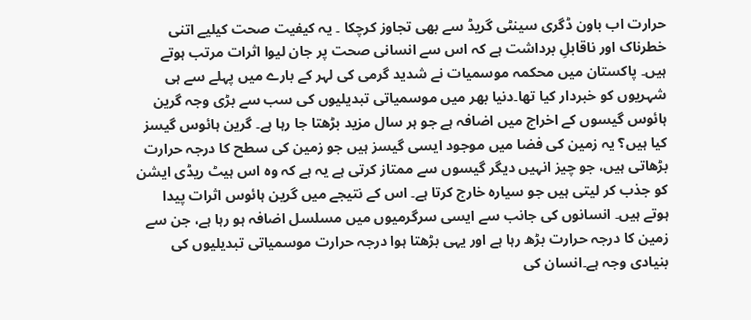حرارت اب باون ڈگری سینٹی گریڈ سے بھی تجاوز کرچکا ۔ یہ کیفیت صحت کیلیے اتنی خطرناک اور ناقابلِ برداشت ہے کہ اس سے انسانی صحت پر جان لیوا اثرات مرتب ہوتے ہیں۔ پاکستان میں محکمہ موسمیات نے شدید گرمی کی لہر کے بارے میں پہلے سے ہی شہریوں کو خبردار کیا تھا۔دنیا بھر میں موسمیاتی تبدیلیوں کی سب سے بڑی وجہ گرین ہائوس گیسوں کے اخراج میں اضافہ ہے جو ہر سال مزید بڑھتا جا رہا ہے۔ گرین ہائوس گیسز کیا ہیں؟ یہ زمین کی فضا میں موجود ایسی گیسز ہیں جو زمین کی سطح کا درجہ حرارت بڑھاتی ہیں، جو چیز انہیں دیگر گیسوں سے ممتاز کرتی ہے یہ ہے کہ وہ اس ہیٹ ریڈی ایشن کو جذب کر لیتی ہیں جو سیارہ خارج کرتا ہے۔ اس کے نتیجے میں گرین ہائوس اثرات پیدا ہوتے ہیں۔ انسانوں کی جانب سے ایسی سرگرمیوں میں مسلسل اضافہ ہو رہا ہے، جن سے زمین کا درجہ حرارت بڑھ رہا ہے اور یہی بڑھتا ہوا درجہ حرارت موسمیاتی تبدیلیوں کی بنیادی وجہ ہے۔انسان کی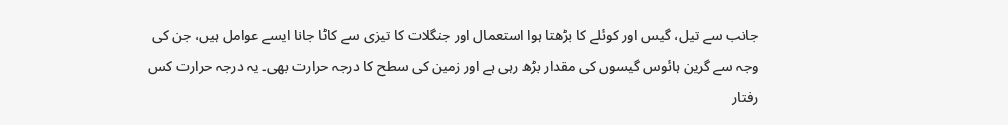جانب سے تیل، گیس اور کوئلے کا بڑھتا ہوا استعمال اور جنگلات کا تیزی سے کاٹا جانا ایسے عوامل ہیں، جن کی وجہ سے گرین ہائوس گیسوں کی مقدار بڑھ رہی ہے اور زمین کی سطح کا درجہ حرارت بھی۔ یہ درجہ حرارت کس رفتار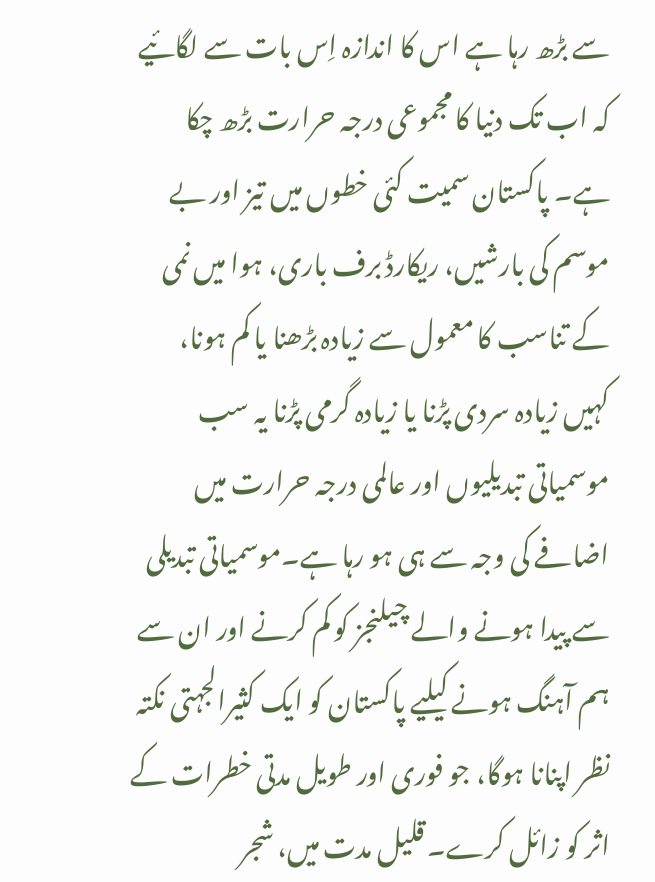سے بڑھ رہا ہے اس کا اندازہ اِس بات سے لگائیے کہ اب تک دنیا کا مجموعی درجہ حرارت بڑھ چکا ہے۔ پاکستان سمیت کئی خطوں میں تیز اور بے موسم کی بارشیں، ریکارڈ برف باری، ہوا میں نمی کے تناسب کا معمول سے زیادہ بڑھنا یا کم ہونا، کہیں زیادہ سردی پڑنا یا زیادہ گرمی پڑنا یہ سب موسمیاتی تبدیلیوں اور عالمی درجہ حرارت میں اضافے کی وجہ سے ہی ہو رہا ہے۔موسمیاتی تبدیلی سے پیدا ہونے والے چیلنجز کو کم کرنے اور ان سے ہم آہنگ ہونے کیلیے پاکستان کو ایک کثیرالجہتی نکتہ نظر اپنانا ہوگا، جو فوری اور طویل مدتی خطرات کے اثر کو زائل کرے۔ قلیل مدت میں، شجر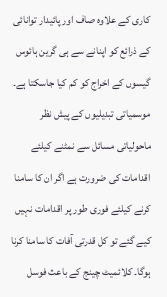کاری کے علاوہ صاف اور پائیدار توانائی کے ذرائع کو اپنانے سے ہی گرین ہائوس گیسوں کے اخراج کو کم کیا جاسکتا ہے۔ موسمیاتی تبدیلیوں کے پیش نظر ماحولیاتی مسائل سے نمٹنے کیلئے اقدامات کی ضرورت ہے اگر ان کا سامنا کرنے کیلئے فوری طور پر اقدامات نہیں کیے گئے تو کل قدرتی آفات کا سامنا کرنا ہوگا۔ کلائمیٹ چینج کے باعث فوسل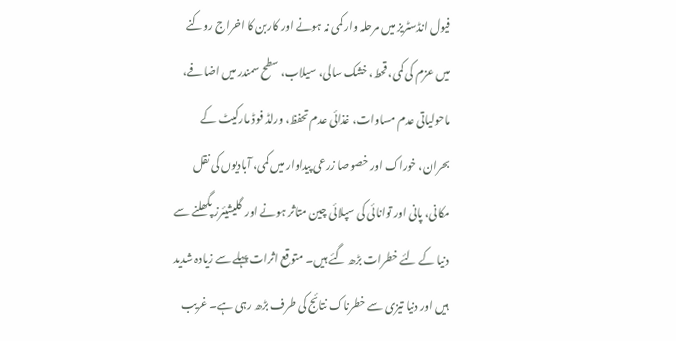فیول انڈسٹریز میں مرحلہ وار کمی نہ ہونے اور کاربن کا اخراج روکنے میں عزم کی کمی، قحط، خشک سالی، سیلاب، سطح سمندر میں اضافے، ماحولیاتی عدم مساوات، غذائی عدم تحفظ، ورلڈ فوڈ مارکیٹ کے  بحران، خوراک اور خصوصا زرعی پیداوار میں کمی، آبادیوں کی نقل مکانی، پانی اور توانائی کی سپلائی چین متاثر ہونے اور  گلیشیئرز پگھلنے سے دنیا کے لئے خطرات بڑھ گئے ہیں۔ متوقع اثرات پہلے سے زیادہ شدید ہیں اور دنیا تیزی سے خطرناک نتائج کی طرف بڑھ رہی ہے۔ غریب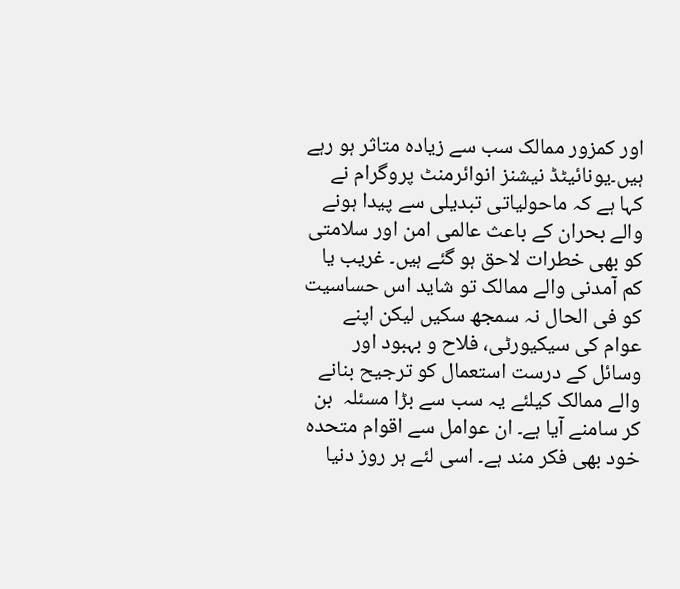اور کمزور ممالک سب سے زیادہ متاثر ہو رہے ہیں۔یونائیٹڈ نیشنز انوائرمنٹ پروگرام نے کہا ہے کہ ماحولیاتی تبدیلی سے پیدا ہونے والے بحران کے باعث عالمی امن اور سلامتی کو بھی خطرات لاحق ہو گئے ہیں۔ غریب یا کم آمدنی والے ممالک تو شاید اس حساسیت کو فی الحال نہ سمجھ سکیں لیکن اپنے عوام کی سیکیورٹی، فلاح و بہبود اور وسائل کے درست استعمال کو ترجیح بنانے والے ممالک کیلئے یہ سب سے بڑا مسئلہ  بن کر سامنے آیا ہے۔ ان عوامل سے اقوام متحدہ خود بھی فکر مند ہے۔ اسی لئے ہر روز دنیا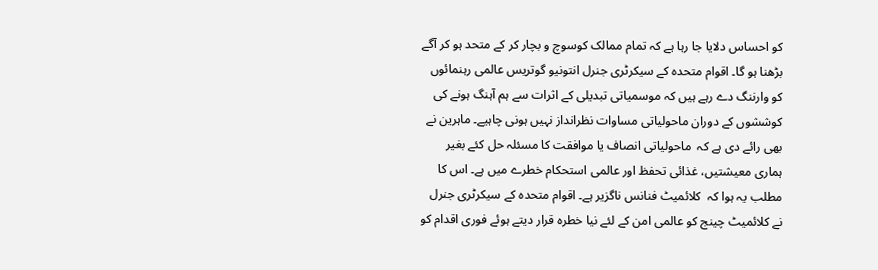کو احساس دلایا جا رہا ہے کہ تمام ممالک کوسوچ و بچار کر کے متحد ہو کر آگے بڑھنا ہو گا۔ اقوام متحدہ کے سیکرٹری جنرل انتونیو گوتریس عالمی رہنمائوں کو وارننگ دے رہے ہیں کہ موسمیاتی تبدیلی کے اثرات سے ہم آہنگ ہونے کی کوششوں کے دوران ماحولیاتی مساوات نظرانداز نہیں ہونی چاہیے۔ ماہرین نے بھی رائے دی ہے کہ  ماحولیاتی انصاف یا موافقت کا مسئلہ حل کئے بغیر ہماری معیشتیں، غذائی تحفظ اور عالمی استحکام خطرے میں ہے۔ اس کا مطلب یہ ہوا کہ  کلائمیٹ فنانس ناگزیر ہے۔ اقوام متحدہ کے سیکرٹری جنرل نے کلائمیٹ چینج کو عالمی امن کے لئے نیا خطرہ قرار دیتے ہوئے فوری اقدام کو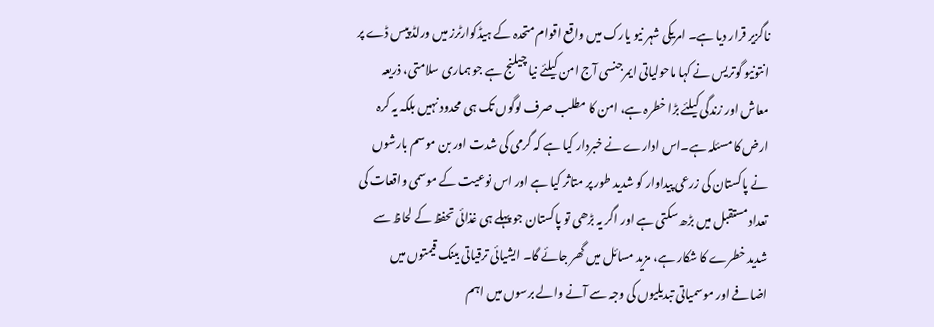ناگزیر قرار دیا ہے۔ امریکی شہر نیو یارک میں واقع اقوام متحدہ کے ہیڈکوارٹرز میں ورلڈ پیس ڈے پر انتونیو گوتریس نے کہا ماحولیاتی ایمرجنسی آج امن کیلئے نیا چیلنج ہے جو ہماری سلامتی، ذریعہ معاش اور زندگی کیلئے بڑا خطرہ ہے، امن کا مطلب صرف لوگوں تک ہی محدود نہیں بلکہ یہ کرہ ارض کا مسئلہ ہے۔اس ادارے نے خبردار کیا ہے کہ گرمی کی شدت اور بن موسم بارشوں نے پاکستان کی زرعی پیداوار کو شدید طور پر متاثر کیا ہے اور اس نوعیت کے موسمی واقعات کی تعداد مستقبل میں بڑھ سکتی ہے اور اگر یہ بڑھی تو پاکستان جو پہلے ہی غذائی تحفظ کے لحاظ سے شدید خطرے کا شکار ہے، مزید مسائل میں گھر جائے گا۔ ایشیائی ترقیاتی بینک قیمتوں میں اضافے اور موسمیاتی تبدیلیوں کی وجہ سے آنے والے برسوں میں اہم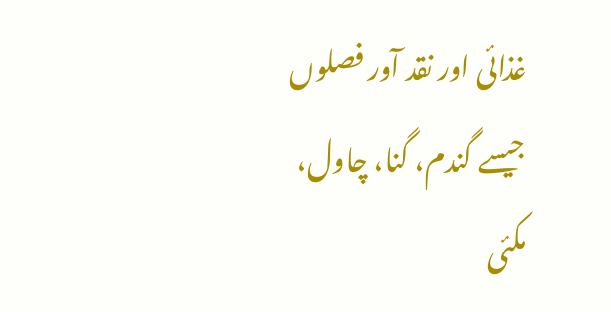غذائی اور نقد آور فصلوں جیسے گندم، گنا، چاول، مکئی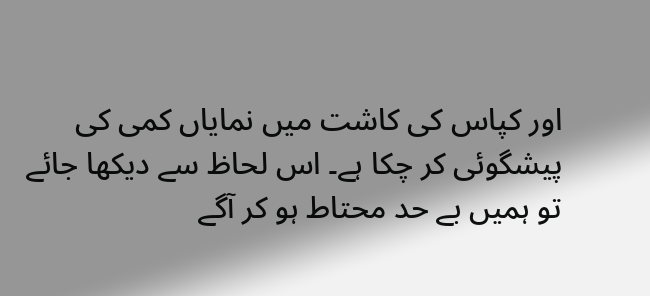اور کپاس کی کاشت میں نمایاں کمی کی پیشگوئی کر چکا ہے۔ اس لحاظ سے دیکھا جائے تو ہمیں بے حد محتاط ہو کر آگے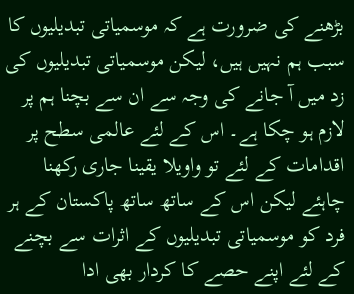بڑھنے کی ضرورت ہے کہ موسمیاتی تبدیلیوں کا سبب ہم نہیں ہیں، لیکن موسمیاتی تبدیلیوں کی زد میں آ جانے کی وجہ سے ان سے بچنا ہم پر لازم ہو چکا ہے۔ اس کے لئے عالمی سطح پر اقدامات کے لئے تو واویلا یقینا جاری رکھنا چاہئے لیکن اس کے ساتھ ساتھ پاکستان کے ہر فرد کو موسمیاتی تبدیلیوں کے اثرات سے بچنے کے لئے اپنے حصے کا کردار بھی ادا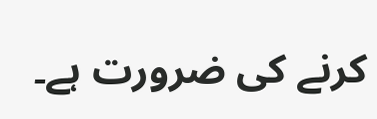کرنے کی ضرورت ہے۔